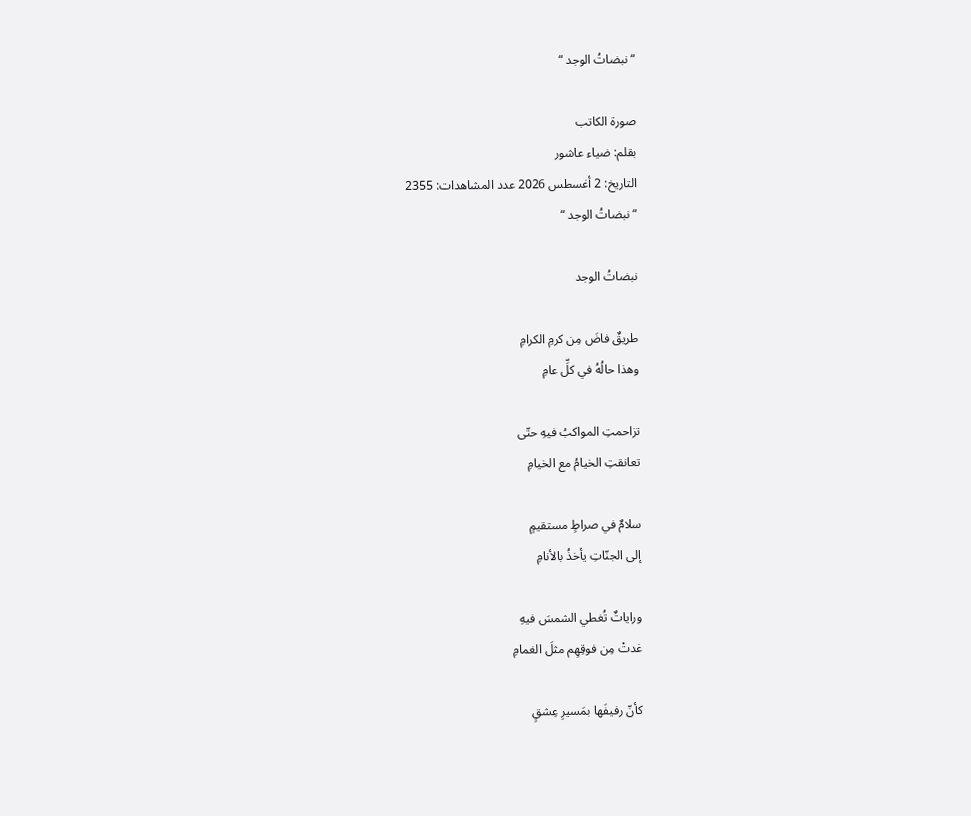“نبضاتُ الوجد “

صورة الكاتب
بقلم: ضياء عاشور
التاريخ: 2 أغسطس 2026 عدد المشاهدات: 2355
“نبضاتُ الوجد “

نبضاتُ الوجد

طريقٌ فاضَ مِن كرمِ الكرامِ
وهذا حالُهُ في كلِّ عامِ

تزاحمتِ المواكبُ فيهِ حتّى
تعانقتِ الخيامُ مع الخيامِ

سلامٌ في صراطٍ مستقيمٍ
إلى الجنّاتِ يأخذُ بالأنامِ

وراياتٌ تُغطي الشمسَ فيهِ
غدتْ مِن فوقِهِم مثلَ الغمامِ

كأنّ رفيفَها بمَسيرِ عِشقٍ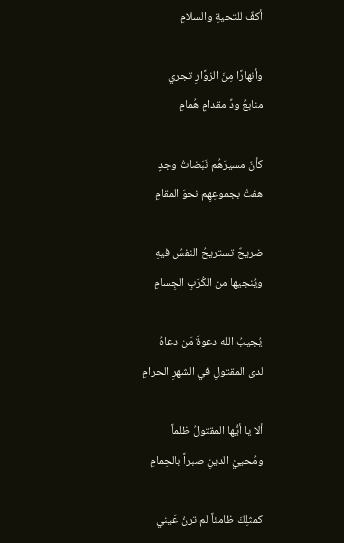أكفٌ للتحيةِ والسلامِ

وأنهارًا مِنَ الزوَّارِ تجري
منابعُ ودِّ مقدامٍ هُمامِ

كأنّ مسيرَهُم نَبَضاتُ وجدٍ
هفتْ بجموعِهِم نحوَ المقامِ

ضريحٌ تستريحُ النفسُ فيهِ
ويُنجيها من الكُرَبِ الجِسامِ

يُجيبُ الله دعوةَ مَن دعاهُ
لدى المقتولِ في الشهرِ الحرامِ

ألا يا أيُّها المقتولُ ظلماً
ومُحييْ الدينِ صبراً بالحِمامِ

كمثلِكَ ظامئاً لم ترنُ عَيني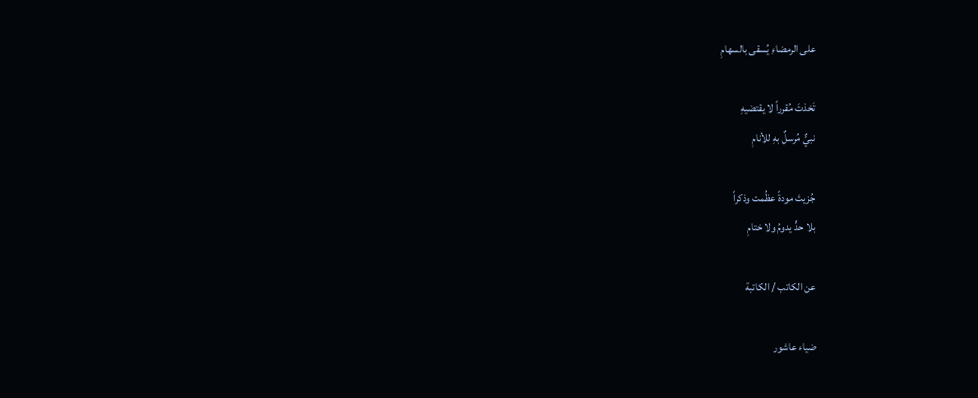على الرمضاءِ يُسقى بالسهامِ

تَخذتَ مُقرراً لا يقتضيهِ
نبيٌّ مُرسلٌ بهِ للأنامِ

جُزيتَ مودةً عظُمت وذكراً
بلا حدٍّ يدومُ ولا ختامِ

عن الکاتب / الکاتبة

ضياء عاشور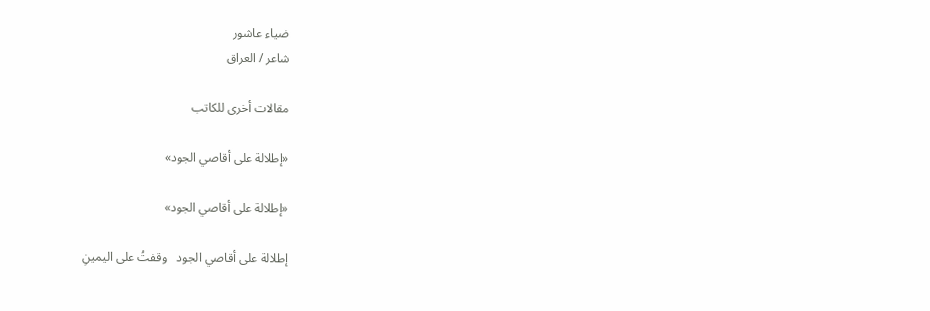ضياء عاشور
شاعر / العراق

مقالات أخرى للكاتب

«إطلالة على أقاصي الجود»

«إطلالة على أقاصي الجود»

إطلالة على أقاصي الجود   وقفتُ على اليمينِ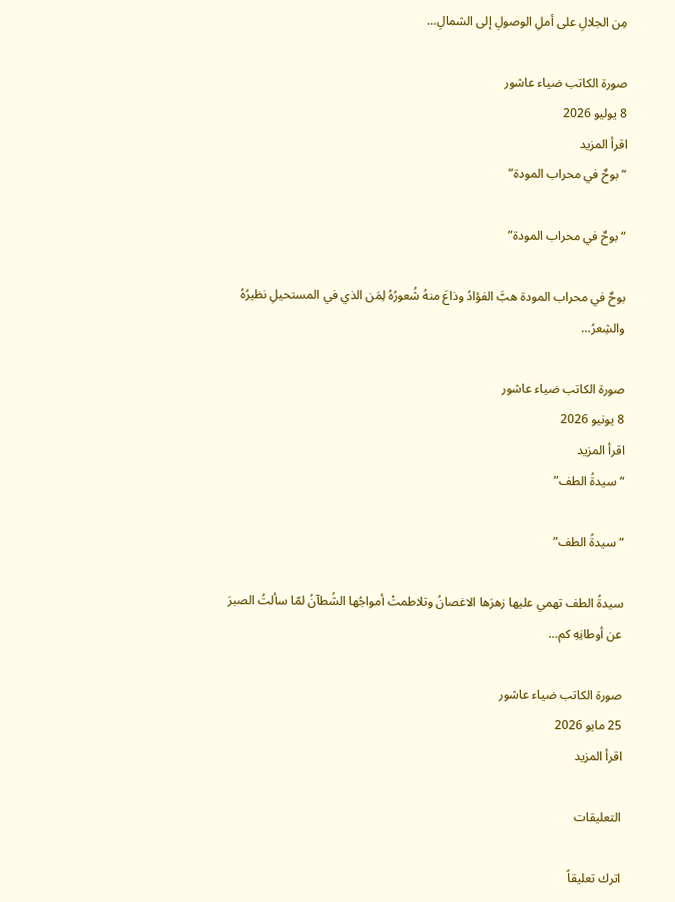مِن الجلالِ على أملِ الوصولِ إلى الشمالِ…

صورة الكاتب ضياء عاشور
8 يوليو 2026
اقرأ المزيد
“بوحٌ في محراب المودة”

“بوحٌ في محراب المودة”

بوحٌ في محراب المودة هبَّ الفؤادُ وذاعَ منهُ شُعورُهُ لِمَن الذي في المستحيلِ نظيرُهُ والشِعرُ…

صورة الكاتب ضياء عاشور
8 يونيو 2026
اقرأ المزيد
“سيدةُ الطف”

“سيدةُ الطف”

سيدةُ الطف تهمي عليها زهرَها الاغصانُ وتلاطمتْ أمواجُها الشُطآنُ لمّا سألتُ الصبرَ عن أوطانِهِ كم…

صورة الكاتب ضياء عاشور
25 مايو 2026
اقرأ المزيد

التعليقات

اترك تعليقاً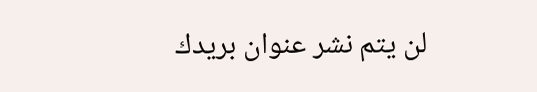لن يتم نشر عنوان بريدك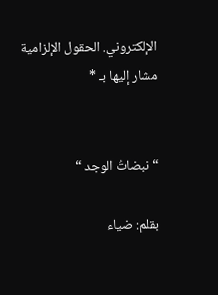الإلكتروني. الحقول الإلزامية مشار إليها بـ *


“نبضاتُ الوجد “

بقلم: ضياء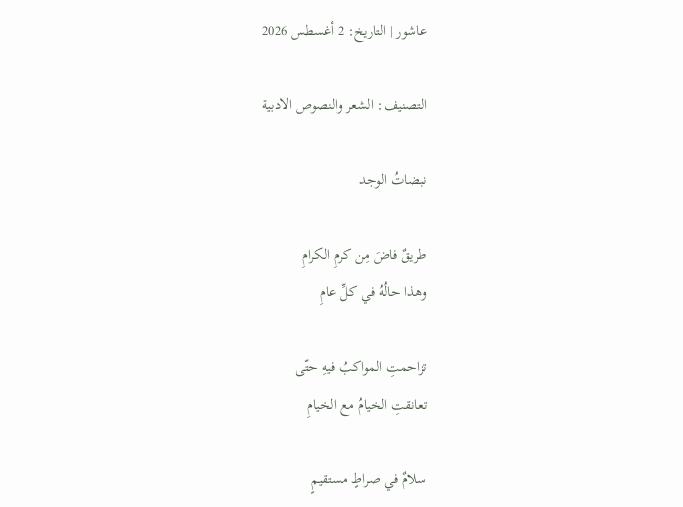عاشور | التاريخ: 2 أغسطس 2026

التصنيف: الشعر والنصوص الادبیة

نبضاتُ الوجد

طريقٌ فاضَ مِن كرمِ الكرامِ
وهذا حالُهُ في كلِّ عامِ

تزاحمتِ المواكبُ فيهِ حتّى
تعانقتِ الخيامُ مع الخيامِ

سلامٌ في صراطٍ مستقيمٍ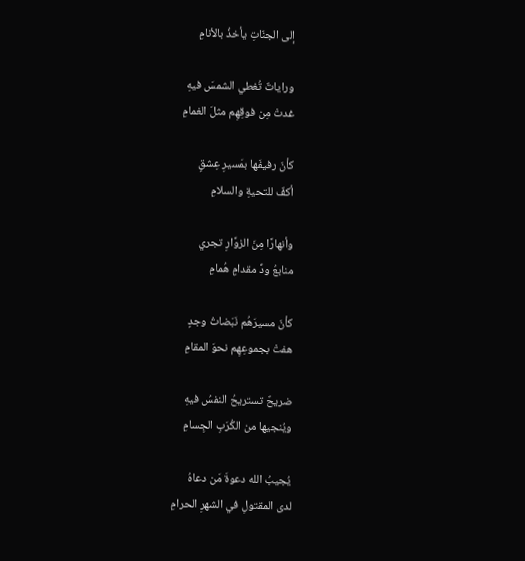إلى الجنّاتِ يأخذُ بالأنامِ

وراياتٌ تُغطي الشمسَ فيهِ
غدتْ مِن فوقِهِم مثلَ الغمامِ

كأنّ رفيفَها بمَسيرِ عِشقٍ
أكفٌ للتحيةِ والسلامِ

وأنهارًا مِنَ الزوَّارِ تجري
منابعُ ودِّ مقدامٍ هُمامِ

كأنّ مسيرَهُم نَبَضاتُ وجدٍ
هفتْ بجموعِهِم نحوَ المقامِ

ضريحٌ تستريحُ النفسُ فيهِ
ويُنجيها من الكُرَبِ الجِسامِ

يُجيبُ الله دعوةَ مَن دعاهُ
لدى المقتولِ في الشهرِ الحرامِ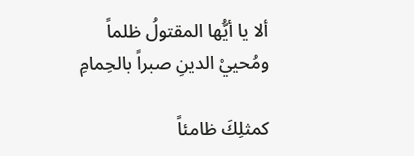ألا يا أيُّها المقتولُ ظلماً
ومُحييْ الدينِ صبراً بالحِمامِ

كمثلِكَ ظامئاً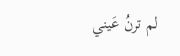لم ترنُ عَيني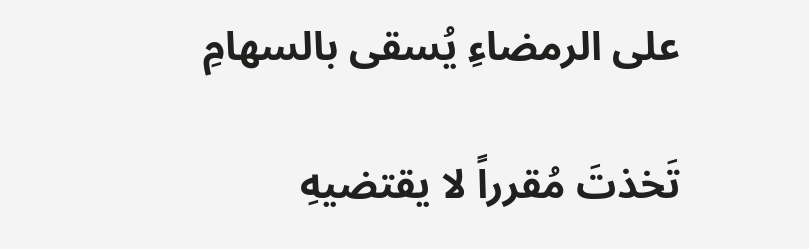على الرمضاءِ يُسقى بالسهامِ

تَخذتَ مُقرراً لا يقتضيهِ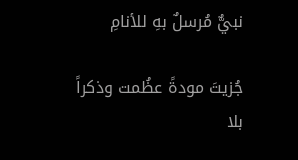نبيٌّ مُرسلٌ بهِ للأنامِ

جُزيتَ مودةً عظُمت وذكراً
بلا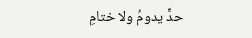حدٍّ يدومُ ولا ختامِ